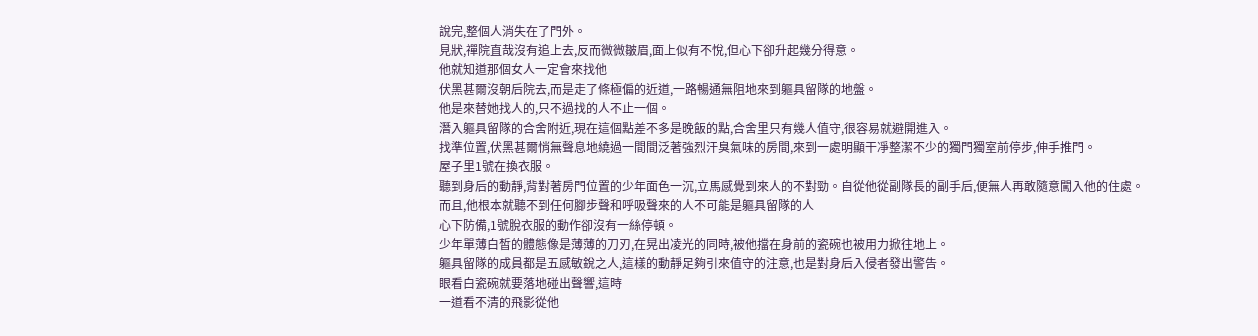說完,整個人消失在了門外。
見狀,禪院直哉沒有追上去,反而微微皺眉,面上似有不悅,但心下卻升起幾分得意。
他就知道那個女人一定會來找他
伏黑甚爾沒朝后院去,而是走了條極偏的近道,一路暢通無阻地來到軀具留隊的地盤。
他是來替她找人的,只不過找的人不止一個。
潛入軀具留隊的合舍附近,現在這個點差不多是晚飯的點,合舍里只有幾人值守,很容易就避開進入。
找準位置,伏黑甚爾悄無聲息地繞過一間間泛著強烈汗臭氣味的房間,來到一處明顯干凈整潔不少的獨門獨室前停步,伸手推門。
屋子里1號在換衣服。
聽到身后的動靜,背對著房門位置的少年面色一沉,立馬感覺到來人的不對勁。自從他從副隊長的副手后,便無人再敢隨意闖入他的住處。
而且,他根本就聽不到任何腳步聲和呼吸聲來的人不可能是軀具留隊的人
心下防備,1號脫衣服的動作卻沒有一絲停頓。
少年單薄白皙的體態像是薄薄的刀刃,在晃出凌光的同時,被他擋在身前的瓷碗也被用力掀往地上。
軀具留隊的成員都是五感敏銳之人,這樣的動靜足夠引來值守的注意,也是對身后入侵者發出警告。
眼看白瓷碗就要落地碰出聲響,這時
一道看不清的飛影從他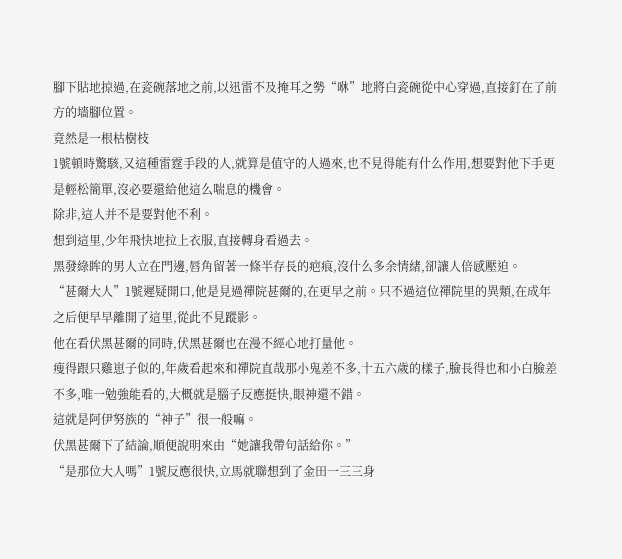腳下貼地掠過,在瓷碗落地之前,以迅雷不及掩耳之勢“咻”地將白瓷碗從中心穿過,直接釘在了前方的墻腳位置。
竟然是一根枯樹枝
1號頓時驚駭,又這種雷霆手段的人,就算是值守的人過來,也不見得能有什么作用,想要對他下手更是輕松簡單,沒必要還給他這么喘息的機會。
除非,這人并不是要對他不利。
想到這里,少年飛快地拉上衣服,直接轉身看過去。
黑發綠眸的男人立在門邊,唇角留著一條半存長的疤痕,沒什么多余情緒,卻讓人倍感壓迫。
“甚爾大人”1號遲疑開口,他是見過禪院甚爾的,在更早之前。只不過這位禪院里的異類,在成年之后便早早離開了這里,從此不見蹤影。
他在看伏黑甚爾的同時,伏黑甚爾也在漫不經心地打量他。
瘦得跟只雞崽子似的,年歲看起來和禪院直哉那小鬼差不多,十五六歲的樣子,臉長得也和小白臉差不多,唯一勉強能看的,大概就是腦子反應挺快,眼神還不錯。
這就是阿伊努族的“神子”很一般嘛。
伏黑甚爾下了結論,順便說明來由“她讓我帶句話給你。”
“是那位大人嗎”1號反應很快,立馬就聯想到了金田一三三身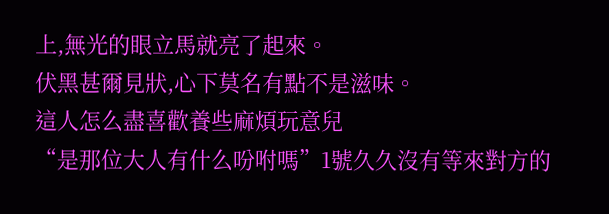上,無光的眼立馬就亮了起來。
伏黑甚爾見狀,心下莫名有點不是滋味。
這人怎么盡喜歡養些麻煩玩意兒
“是那位大人有什么吩咐嗎”1號久久沒有等來對方的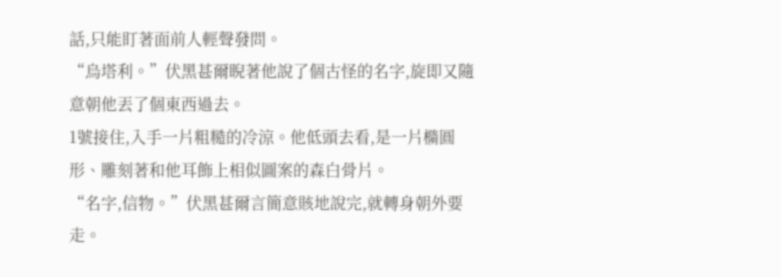話,只能盯著面前人輕聲發問。
“烏塔利。”伏黑甚爾睨著他說了個古怪的名字,旋即又隨意朝他丟了個東西過去。
1號接住,入手一片粗糙的冷涼。他低頭去看,是一片橢圓形、雕刻著和他耳飾上相似圖案的森白骨片。
“名字,信物。”伏黑甚爾言簡意賅地說完,就轉身朝外要走。